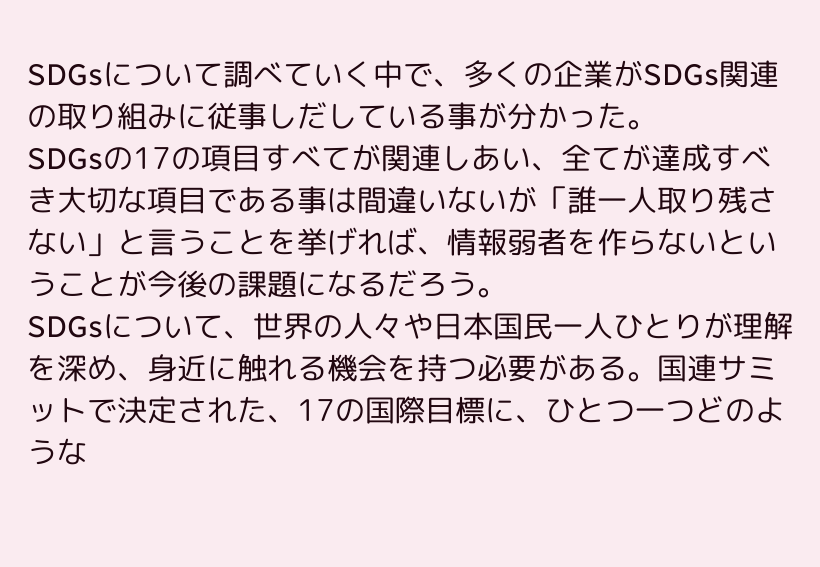SDGsについて調べていく中で、多くの企業がSDGs関連の取り組みに従事しだしている事が分かった。
SDGsの17の項目すべてが関連しあい、全てが達成すべき大切な項目である事は間違いないが「誰一人取り残さない」と言うことを挙げれば、情報弱者を作らないということが今後の課題になるだろう。
SDGsについて、世界の人々や日本国民一人ひとりが理解を深め、身近に触れる機会を持つ必要がある。国連サミットで決定された、17の国際目標に、ひとつ一つどのような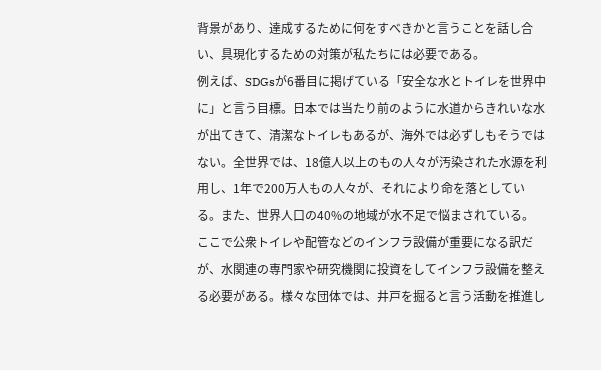背景があり、達成するために何をすべきかと言うことを話し合い、具現化するための対策が私たちには必要である。
例えば、SDGsが6番目に掲げている「安全な水とトイレを世界中に」と言う目標。日本では当たり前のように水道からきれいな水が出てきて、清潔なトイレもあるが、海外では必ずしもそうではない。全世界では、18億人以上のもの人々が汚染された水源を利用し、1年で200万人もの人々が、それにより命を落としている。また、世界人口の40%の地域が水不足で悩まされている。
ここで公衆トイレや配管などのインフラ設備が重要になる訳だが、水関連の専門家や研究機関に投資をしてインフラ設備を整える必要がある。様々な団体では、井戸を掘ると言う活動を推進し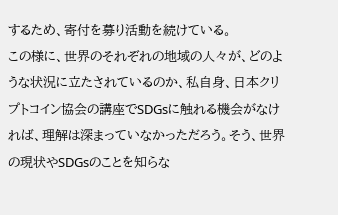するため、寄付を募り活動を続けている。
この様に、世界のそれぞれの地域の人々が、どのような状況に立たされているのか、私自身、日本クリプトコイン協会の講座でSDGsに触れる機会がなければ、理解は深まっていなかっただろう。そう、世界の現状やSDGsのことを知らな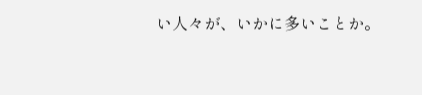い人々が、いかに多いことか。